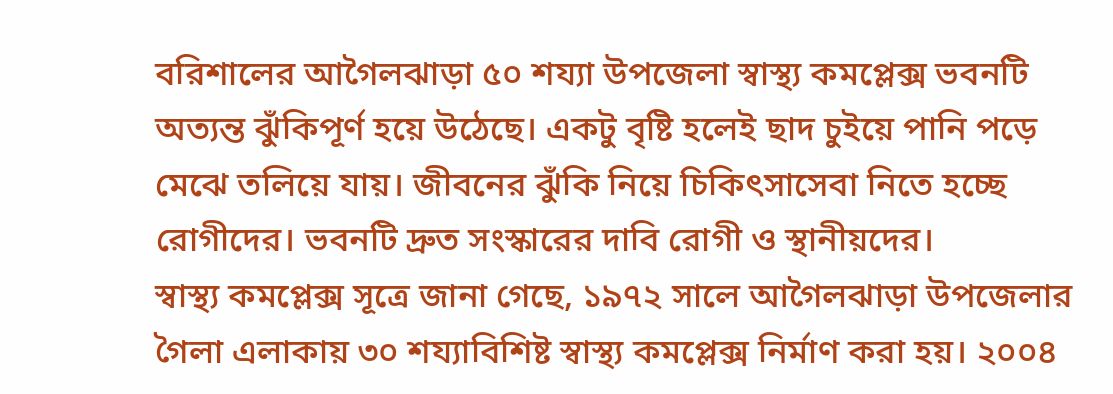বরিশালের আগৈলঝাড়া ৫০ শয্যা উপজেলা স্বাস্থ্য কমপ্লেক্স ভবনটি অত্যন্ত ঝুঁকিপূর্ণ হয়ে উঠেছে। একটু বৃষ্টি হলেই ছাদ চুইয়ে পানি পড়ে মেঝে তলিয়ে যায়। জীবনের ঝুঁকি নিয়ে চিকিৎসাসেবা নিতে হচ্ছে রোগীদের। ভবনটি দ্রুত সংস্কারের দাবি রোগী ও স্থানীয়দের।
স্বাস্থ্য কমপ্লেক্স সূত্রে জানা গেছে, ১৯৭২ সালে আগৈলঝাড়া উপজেলার গৈলা এলাকায় ৩০ শয্যাবিশিষ্ট স্বাস্থ্য কমপ্লেক্স নির্মাণ করা হয়। ২০০৪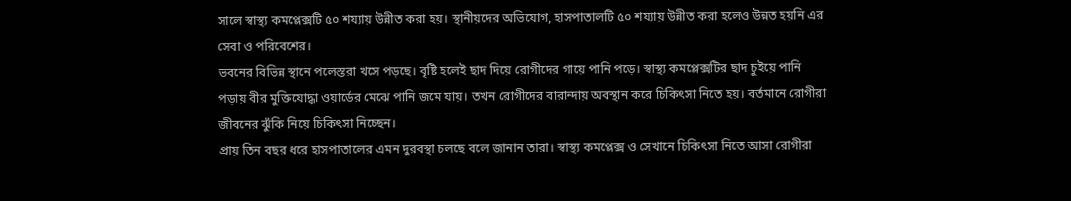সালে স্বাস্থ্য কমপ্লেক্সটি ৫০ শয্যায় উন্নীত করা হয়। স্থানীয়দের অভিযোগ, হাসপাতালটি ৫০ শয্যায় উন্নীত করা হলেও উন্নত হয়নি এর সেবা ও পরিবেশের।
ভবনের বিভিন্ন স্থানে পলেস্তরা খসে পড়ছে। বৃষ্টি হলেই ছাদ দিয়ে রোগীদের গায়ে পানি পড়ে। স্বাস্থ্য কমপ্লেক্সটির ছাদ চুইয়ে পানি পড়ায় বীর মুক্তিযোদ্ধা ওয়ার্ডের মেঝে পানি জমে যায়। তখন রোগীদের বারান্দায় অবস্থান করে চিকিৎসা নিতে হয়। বর্তমানে রোগীরা জীবনের ঝুঁকি নিয়ে চিকিৎসা নিচ্ছেন।
প্রায় তিন বছর ধরে হাসপাতালের এমন দুরবস্থা চলছে বলে জানান তারা। স্বাস্থ্য কমপ্লেক্স ও সেখানে চিকিৎসা নিতে আসা রোগীরা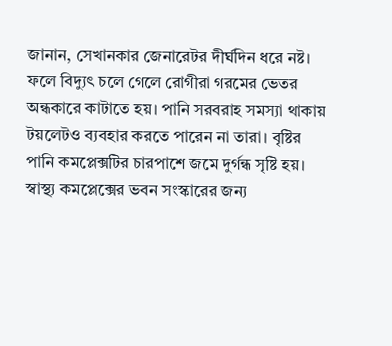জানান, সেখানকার জেনারেটর দীর্ঘদিন ধরে নষ্ট। ফলে বিদ্যুৎ চলে গেলে রোগীরা গরমের ভেতর অন্ধকারে কাটাতে হয়। পানি সরবরাহ সমস্যা থাকায় টয়লেটও ব্যবহার করতে পারেন না তারা। বৃষ্টির পানি কমপ্লেক্সটির চারপাশে জমে দুর্গন্ধ সৃষ্টি হয়।
স্বাস্থ্য কমপ্লেক্সের ভবন সংস্কারের জন্য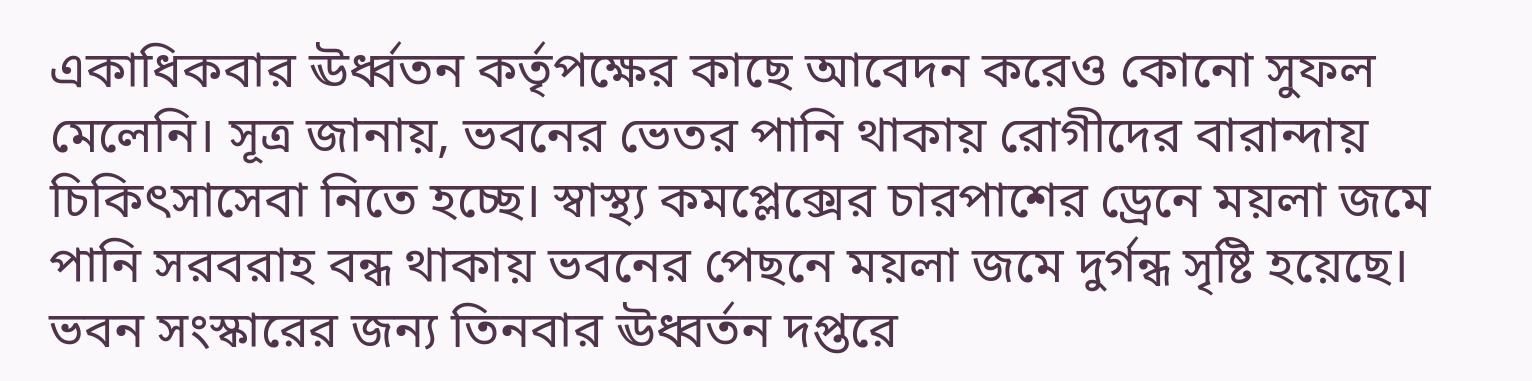একাধিকবার ঊর্ধ্বতন কর্তৃপক্ষের কাছে আবেদন করেও কোনো সুফল মেলেনি। সূত্র জানায়, ভবনের ভেতর পানি থাকায় রোগীদের বারান্দায় চিকিৎসাসেবা নিতে হচ্ছে। স্বাস্থ্য কমপ্লেক্সের চারপাশের ড্রেনে ময়লা জমে পানি সরবরাহ বন্ধ থাকায় ভবনের পেছনে ময়লা জমে দুর্গন্ধ সৃষ্টি হয়েছে। ভবন সংস্কারের জন্য তিনবার ঊধ্বর্তন দপ্তরে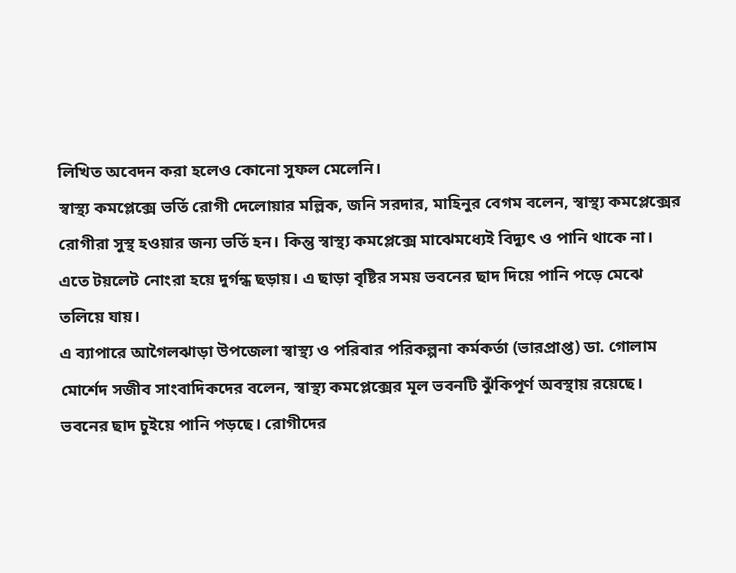লিখিত অবেদন করা হলেও কোনো সুফল মেলেনি।
স্বাস্থ্য কমপ্লেক্সে ভর্তি রোগী দেলোয়ার মল্লিক, জনি সরদার, মাহিনুর বেগম বলেন, স্বাস্থ্য কমপ্লেক্সের রোগীরা সুস্থ হওয়ার জন্য ভর্তি হন। কিন্তু স্বাস্থ্য কমপ্লেক্সে মাঝেমধ্যেই বিদ্যুৎ ও পানি থাকে না। এতে টয়লেট নোংরা হয়ে দুর্গন্ধ ছড়ায়। এ ছাড়া বৃষ্টির সময় ভবনের ছাদ দিয়ে পানি পড়ে মেঝে তলিয়ে যায়।
এ ব্যাপারে আগৈলঝাড়া উপজেলা স্বাস্থ্য ও পরিবার পরিকল্পনা কর্মকর্তা (ভারপ্রাপ্ত) ডা. গোলাম মোর্শেদ সজীব সাংবাদিকদের বলেন, স্বাস্থ্য কমপ্লেক্সের মূল ভবনটি ঝুঁকিপূর্ণ অবস্থায় রয়েছে। ভবনের ছাদ চুইয়ে পানি পড়ছে। রোগীদের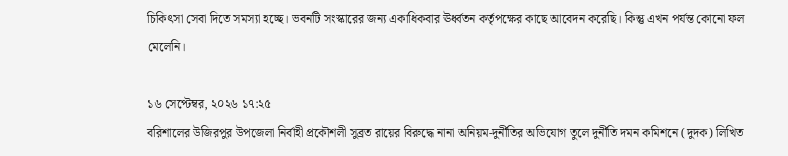চিকিৎসা সেবা দিতে সমস্যা হচ্ছে। ভবনটি সংস্কারের জন্য একাধিকবার ঊর্ধ্বতন কর্তৃপক্ষের কাছে আবেদন করেছি। কিন্তু এখন পর্যন্ত কোনো ফল মেলেনি।

১৬ সেপ্টেম্বর, ২০২৬ ১৭:২৫
বরিশালের উজিরপুর উপজেলা নির্বাহী প্রকৌশলী সুব্রত রায়ের বিরুদ্ধে নানা অনিয়ম-দুর্নীতির অভিযোগ তুলে দুর্নীতি দমন কমিশনে (দুদক) লিখিত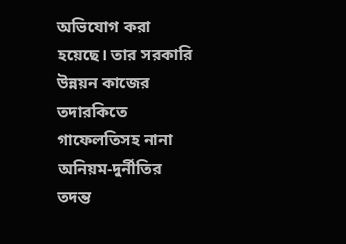অভিযোগ করা হয়েছে। তার সরকারি উন্নয়ন কাজের তদারকিতে গাফেলতিসহ নানা অনিয়ম-দুর্নীতির তদন্ত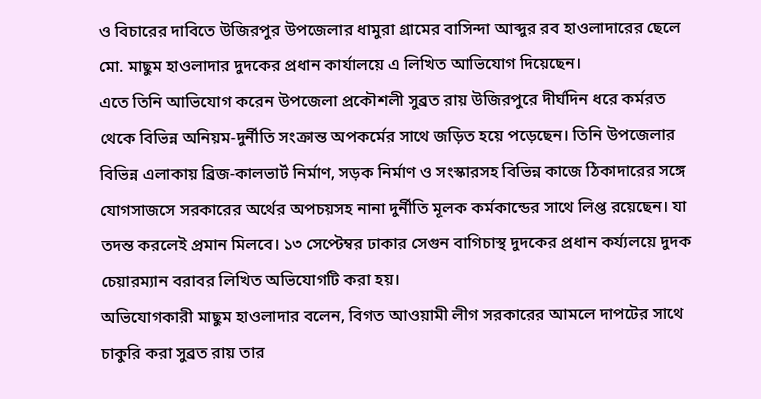ও বিচারের দাবিতে উজিরপুর উপজেলার ধামুরা গ্রামের বাসিন্দা আব্দুর রব হাওলাদারের ছেলে মো. মাছুম হাওলাদার দুদকের প্রধান কার্যালয়ে এ লিখিত আভিযোগ দিয়েছেন।
এতে তিনি আভিযোগ করেন উপজেলা প্রকৌশলী সুব্রত রায় উজিরপুরে দীর্ঘদিন ধরে কর্মরত থেকে বিভিন্ন অনিয়ম-দুর্নীতি সংক্রান্ত অপকর্মের সাথে জড়িত হয়ে পড়েছেন। তিনি উপজেলার বিভিন্ন এলাকায় ব্রিজ-কালভার্ট নির্মাণ, সড়ক নির্মাণ ও সংস্কারসহ বিভিন্ন কাজে ঠিকাদারের সঙ্গে যোগসাজসে সরকারের অর্থের অপচয়সহ নানা দুর্নীতি মূলক কর্মকান্ডের সাথে লিপ্ত রয়েছেন। যা তদন্ত করলেই প্রমান মিলবে। ১৩ সেপ্টেম্বর ঢাকার সেগুন বাগিচাস্থ দুদকের প্রধান কর্য্যলয়ে দুদক চেয়ারম্যান বরাবর লিখিত অভিযোগটি করা হয়।
অভিযোগকারী মাছুম হাওলাদার বলেন, বিগত আওয়ামী লীগ সরকারের আমলে দাপটের সাথে চাকুরি করা সুব্রত রায় তার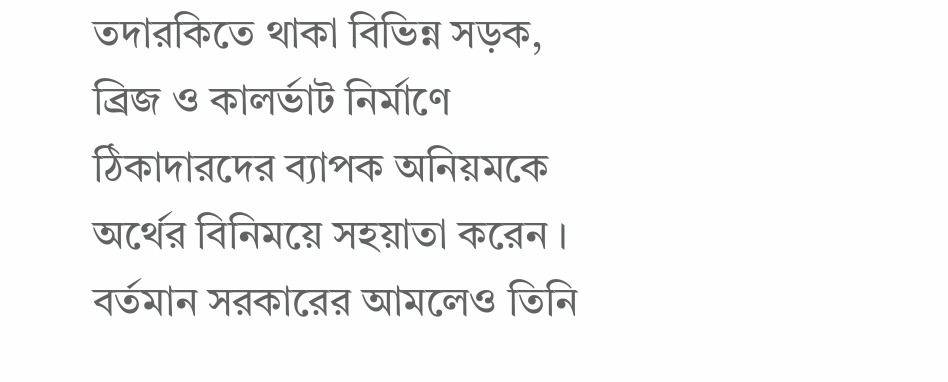তদারকিতে থাকা বিভিন্ন সড়ক, ব্রিজ ও কালর্ভাট নির্মাণে ঠিকাদারদের ব্যাপক অনিয়মকে অর্থের বিনিময়ে সহয়াতা করেন ।
বর্তমান সরকারের আমলেও তিনি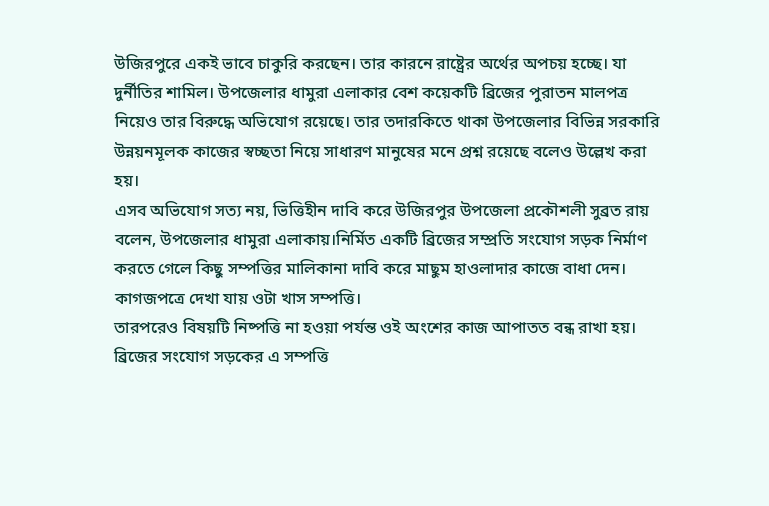উজিরপুরে একই ভাবে চাকুরি করছেন। তার কারনে রাষ্ট্রের অর্থের অপচয় হচ্ছে। যা দুর্নীতির শামিল। উপজেলার ধামুরা এলাকার বেশ কয়েকটি ব্রিজের পুরাতন মালপত্র নিয়েও তার বিরুদ্ধে অভিযোগ রয়েছে। তার তদারকিতে থাকা উপজেলার বিভিন্ন সরকারি উন্নয়নমূলক কাজের স্বচ্ছতা নিয়ে সাধারণ মানুষের মনে প্রশ্ন রয়েছে বলেও উল্লেখ করা হয়।
এসব অভিযোগ সত্য নয়, ভিত্তিহীন দাবি করে উজিরপুর উপজেলা প্রকৌশলী সুব্রত রায় বলেন, উপজেলার ধামুরা এলাকায়।নির্মিত একটি ব্রিজের সম্প্রতি সংযোগ সড়ক নির্মাণ করতে গেলে কিছু সম্পত্তির মালিকানা দাবি করে মাছুম হাওলাদার কাজে বাধা দেন। কাগজপত্রে দেখা যায় ওটা খাস সম্পত্তি।
তারপরেও বিষয়টি নিষ্পত্তি না হওয়া পর্যন্ত ওই অংশের কাজ আপাতত বন্ধ রাখা হয়। ব্রিজের সংযোগ সড়কের এ সম্পত্তি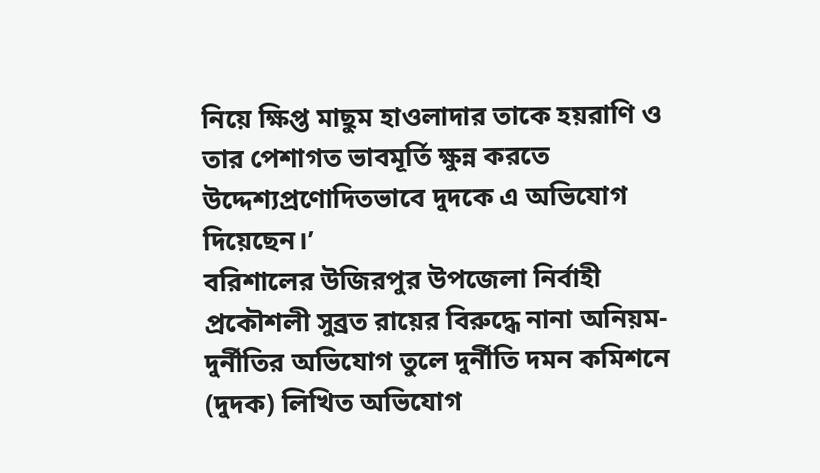নিয়ে ক্ষিপ্ত মাছুম হাওলাদার তাকে হয়রাণি ও তার পেশাগত ভাবমূর্তি ক্ষুন্ন করতে উদ্দেশ্যপ্রণোদিতভাবে দুদকে এ অভিযোগ দিয়েছেন।’
বরিশালের উজিরপুর উপজেলা নির্বাহী প্রকৌশলী সুব্রত রায়ের বিরুদ্ধে নানা অনিয়ম-দুর্নীতির অভিযোগ তুলে দুর্নীতি দমন কমিশনে (দুদক) লিখিত অভিযোগ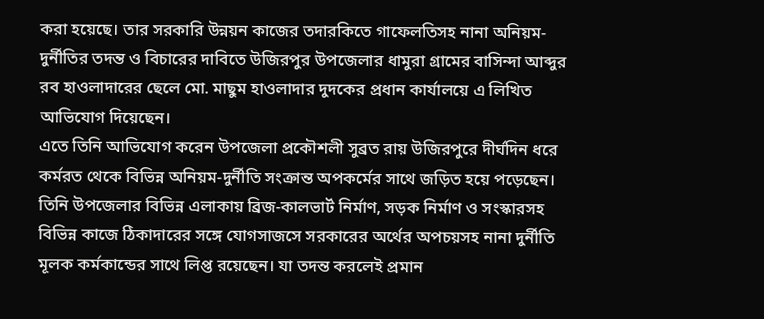করা হয়েছে। তার সরকারি উন্নয়ন কাজের তদারকিতে গাফেলতিসহ নানা অনিয়ম-দুর্নীতির তদন্ত ও বিচারের দাবিতে উজিরপুর উপজেলার ধামুরা গ্রামের বাসিন্দা আব্দুর রব হাওলাদারের ছেলে মো. মাছুম হাওলাদার দুদকের প্রধান কার্যালয়ে এ লিখিত আভিযোগ দিয়েছেন।
এতে তিনি আভিযোগ করেন উপজেলা প্রকৌশলী সুব্রত রায় উজিরপুরে দীর্ঘদিন ধরে কর্মরত থেকে বিভিন্ন অনিয়ম-দুর্নীতি সংক্রান্ত অপকর্মের সাথে জড়িত হয়ে পড়েছেন। তিনি উপজেলার বিভিন্ন এলাকায় ব্রিজ-কালভার্ট নির্মাণ, সড়ক নির্মাণ ও সংস্কারসহ বিভিন্ন কাজে ঠিকাদারের সঙ্গে যোগসাজসে সরকারের অর্থের অপচয়সহ নানা দুর্নীতি মূলক কর্মকান্ডের সাথে লিপ্ত রয়েছেন। যা তদন্ত করলেই প্রমান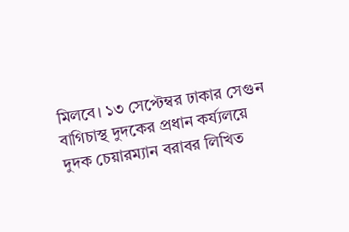মিলবে। ১৩ সেপ্টেম্বর ঢাকার সেগুন বাগিচাস্থ দুদকের প্রধান কর্য্যলয়ে দুদক চেয়ারম্যান বরাবর লিখিত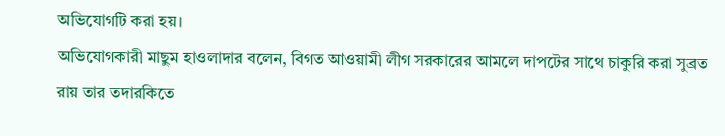অভিযোগটি করা হয়।
অভিযোগকারী মাছুম হাওলাদার বলেন, বিগত আওয়ামী লীগ সরকারের আমলে দাপটের সাথে চাকুরি করা সুব্রত রায় তার তদারকিতে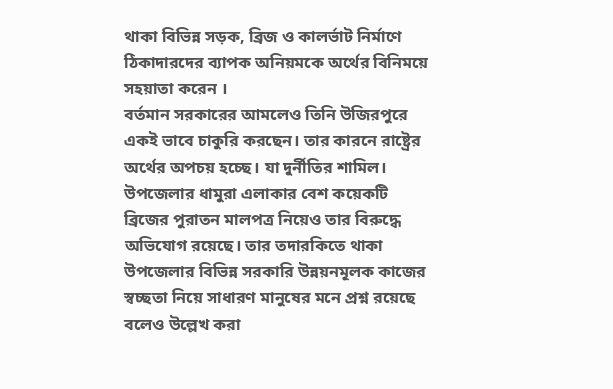থাকা বিভিন্ন সড়ক, ব্রিজ ও কালর্ভাট নির্মাণে ঠিকাদারদের ব্যাপক অনিয়মকে অর্থের বিনিময়ে সহয়াতা করেন ।
বর্তমান সরকারের আমলেও তিনি উজিরপুরে একই ভাবে চাকুরি করছেন। তার কারনে রাষ্ট্রের অর্থের অপচয় হচ্ছে। যা দুর্নীতির শামিল। উপজেলার ধামুরা এলাকার বেশ কয়েকটি ব্রিজের পুরাতন মালপত্র নিয়েও তার বিরুদ্ধে অভিযোগ রয়েছে। তার তদারকিতে থাকা উপজেলার বিভিন্ন সরকারি উন্নয়নমূলক কাজের স্বচ্ছতা নিয়ে সাধারণ মানুষের মনে প্রশ্ন রয়েছে বলেও উল্লেখ করা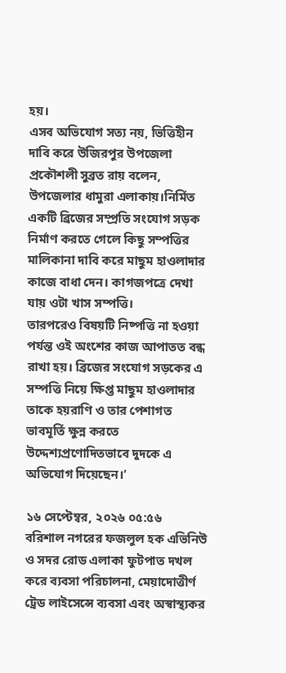হয়।
এসব অভিযোগ সত্য নয়, ভিত্তিহীন দাবি করে উজিরপুর উপজেলা প্রকৌশলী সুব্রত রায় বলেন, উপজেলার ধামুরা এলাকায়।নির্মিত একটি ব্রিজের সম্প্রতি সংযোগ সড়ক নির্মাণ করতে গেলে কিছু সম্পত্তির মালিকানা দাবি করে মাছুম হাওলাদার কাজে বাধা দেন। কাগজপত্রে দেখা যায় ওটা খাস সম্পত্তি।
তারপরেও বিষয়টি নিষ্পত্তি না হওয়া পর্যন্ত ওই অংশের কাজ আপাতত বন্ধ রাখা হয়। ব্রিজের সংযোগ সড়কের এ সম্পত্তি নিয়ে ক্ষিপ্ত মাছুম হাওলাদার তাকে হয়রাণি ও তার পেশাগত ভাবমূর্তি ক্ষুন্ন করতে উদ্দেশ্যপ্রণোদিতভাবে দুদকে এ অভিযোগ দিয়েছেন।’

১৬ সেপ্টেম্বর, ২০২৬ ০৫:৫৬
বরিশাল নগরের ফজলুল হক এভিনিউ ও সদর রোড এলাকা ফুটপাত দখল করে ব্যবসা পরিচালনা, মেয়াদোত্তীর্ণ ট্রেড লাইসেন্সে ব্যবসা এবং অস্বাস্থ্যকর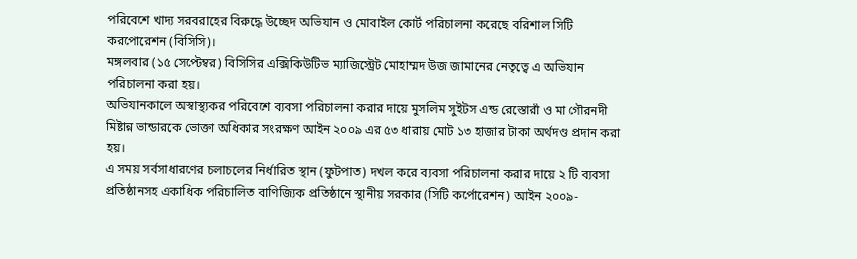পরিবেশে খাদ্য সরবরাহের বিরুদ্ধে উচ্ছেদ অভিযান ও মোবাইল কোর্ট পরিচালনা করেছে বরিশাল সিটি করপোরেশন (বিসিসি)।
মঙ্গলবার (১৫ সেপ্টেম্বর) বিসিসির এক্সিকিউটিভ ম্যাজিস্ট্রেট মোহাম্মদ উজ জামানের নেতৃত্বে এ অভিযান পরিচালনা করা হয়।
অভিযানকালে অস্বাস্থ্যকর পরিবেশে ব্যবসা পরিচালনা করার দায়ে মুসলিম সুইটস এন্ড রেস্তোরাঁ ও মা গৌরনদী মিষ্টান্ন ভান্ডারকে ভোক্তা অধিকার সংরক্ষণ আইন ২০০৯ এর ৫৩ ধারায় মোট ১৩ হাজার টাকা অর্থদণ্ড প্রদান করা হয়।
এ সময় সর্বসাধারণের চলাচলের নির্ধারিত স্থান (ফুটপাত) দখল করে ব্যবসা পরিচালনা করার দায়ে ২ টি ব্যবসা প্রতিষ্ঠানসহ একাধিক পরিচালিত বাণিজ্যিক প্রতিষ্ঠানে স্থানীয় সরকার (সিটি কর্পোরেশন) আইন ২০০৯-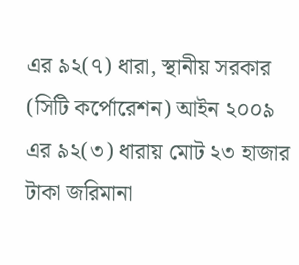এর ৯২(৭) ধারা, স্থানীয় সরকার (সিটি কর্পোরেশন) আইন ২০০৯ এর ৯২(৩) ধারায় মোট ২৩ হাজার টাকা জরিমানা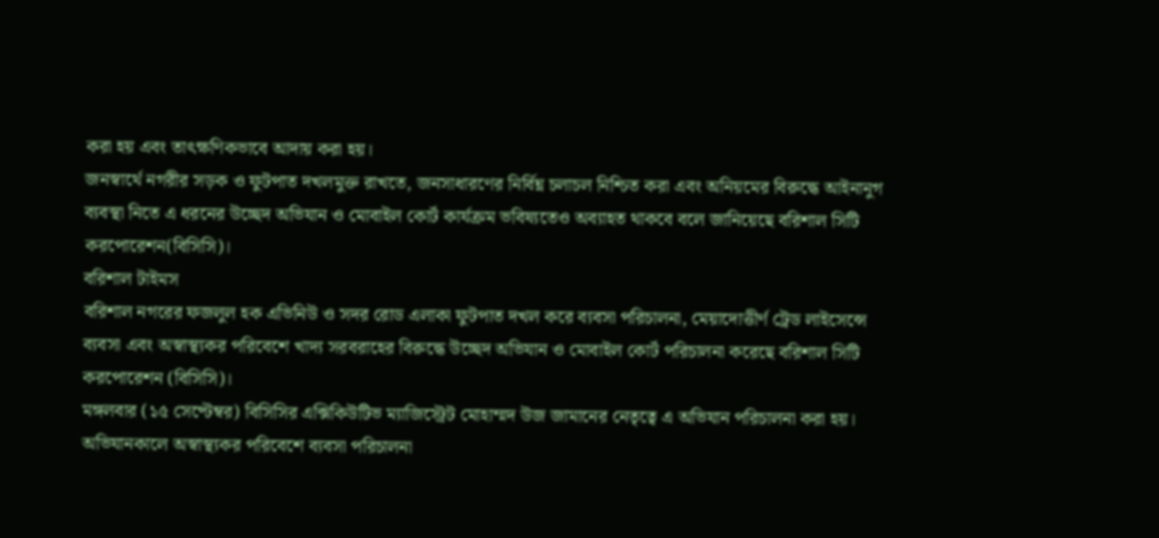করা হয় এবং তাৎক্ষণিকভাবে আদায় করা হয়।
জনস্বার্থে নগরীর সড়ক ও ফুটপাত দখলমুক্ত রাখতে, জনসাধারণের নির্বিঘ্ন চলাচল নিশ্চিত করা এবং অনিয়মের বিরুদ্ধে আইনানুগ ব্যবস্থা নিতে এ ধরনের উচ্ছেদ অভিযান ও মোবাইল কোর্ট কার্যক্রম ভবিষ্যতেও অব্যাহত থাকবে বলে জানিয়েছে বরিশাল সিটি করপোরেশন(বিসিসি)।
বরিশাল টাইমস
বরিশাল নগরের ফজলুল হক এভিনিউ ও সদর রোড এলাকা ফুটপাত দখল করে ব্যবসা পরিচালনা, মেয়াদোত্তীর্ণ ট্রেড লাইসেন্সে ব্যবসা এবং অস্বাস্থ্যকর পরিবেশে খাদ্য সরবরাহের বিরুদ্ধে উচ্ছেদ অভিযান ও মোবাইল কোর্ট পরিচালনা করেছে বরিশাল সিটি করপোরেশন (বিসিসি)।
মঙ্গলবার (১৫ সেপ্টেম্বর) বিসিসির এক্সিকিউটিভ ম্যাজিস্ট্রেট মোহাম্মদ উজ জামানের নেতৃত্বে এ অভিযান পরিচালনা করা হয়।
অভিযানকালে অস্বাস্থ্যকর পরিবেশে ব্যবসা পরিচালনা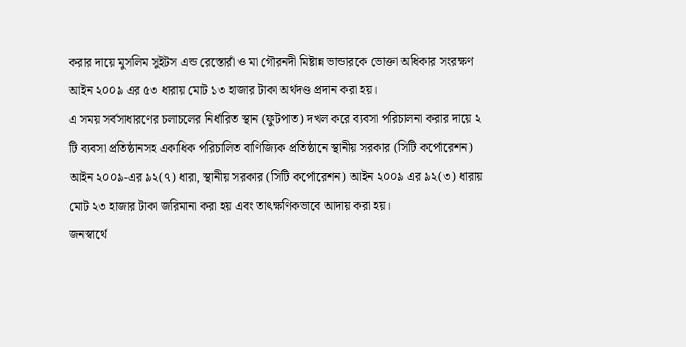করার দায়ে মুসলিম সুইটস এন্ড রেস্তোরাঁ ও মা গৌরনদী মিষ্টান্ন ভান্ডারকে ভোক্তা অধিকার সংরক্ষণ আইন ২০০৯ এর ৫৩ ধারায় মোট ১৩ হাজার টাকা অর্থদণ্ড প্রদান করা হয়।
এ সময় সর্বসাধারণের চলাচলের নির্ধারিত স্থান (ফুটপাত) দখল করে ব্যবসা পরিচালনা করার দায়ে ২ টি ব্যবসা প্রতিষ্ঠানসহ একাধিক পরিচালিত বাণিজ্যিক প্রতিষ্ঠানে স্থানীয় সরকার (সিটি কর্পোরেশন) আইন ২০০৯-এর ৯২(৭) ধারা, স্থানীয় সরকার (সিটি কর্পোরেশন) আইন ২০০৯ এর ৯২(৩) ধারায় মোট ২৩ হাজার টাকা জরিমানা করা হয় এবং তাৎক্ষণিকভাবে আদায় করা হয়।
জনস্বার্থে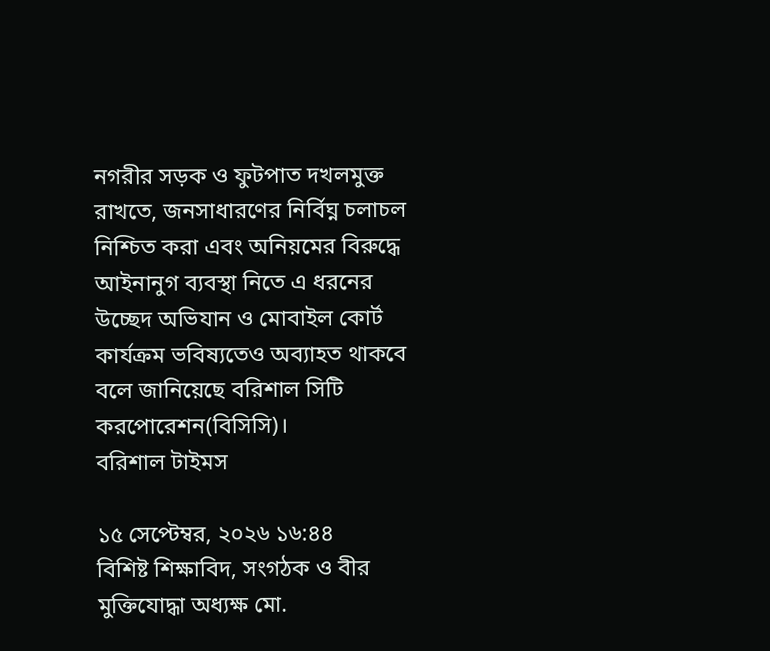নগরীর সড়ক ও ফুটপাত দখলমুক্ত রাখতে, জনসাধারণের নির্বিঘ্ন চলাচল নিশ্চিত করা এবং অনিয়মের বিরুদ্ধে আইনানুগ ব্যবস্থা নিতে এ ধরনের উচ্ছেদ অভিযান ও মোবাইল কোর্ট কার্যক্রম ভবিষ্যতেও অব্যাহত থাকবে বলে জানিয়েছে বরিশাল সিটি করপোরেশন(বিসিসি)।
বরিশাল টাইমস

১৫ সেপ্টেম্বর, ২০২৬ ১৬:৪৪
বিশিষ্ট শিক্ষাবিদ, সংগঠক ও বীর মুক্তিযোদ্ধা অধ্যক্ষ মো.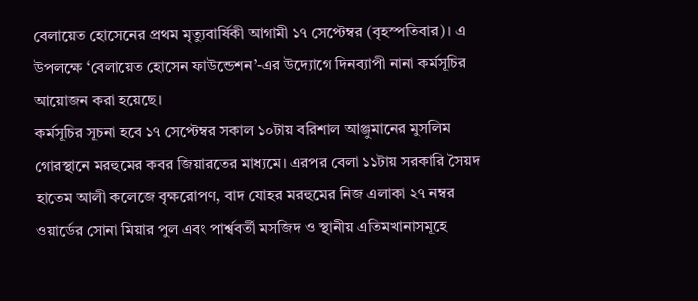বেলায়েত হোসেনের প্রথম মৃত্যুবার্ষিকী আগামী ১৭ সেপ্টেম্বর (বৃহস্পতিবার)। এ উপলক্ষে ‘বেলায়েত হোসেন ফাউন্ডেশন’-এর উদ্যোগে দিনব্যাপী নানা কর্মসূচির আয়োজন করা হয়েছে।
কর্মসূচির সূচনা হবে ১৭ সেপ্টেম্বর সকাল ১০টায় বরিশাল আঞ্জুমানের মুসলিম গোরস্থানে মরহুমের কবর জিয়ারতের মাধ্যমে। এরপর বেলা ১১টায় সরকারি সৈয়দ হাতেম আলী কলেজে বৃক্ষরোপণ, বাদ যোহর মরহুমের নিজ এলাকা ২৭ নম্বর ওয়ার্ডের সোনা মিয়ার পুল এবং পার্শ্ববর্তী মসজিদ ও স্থানীয় এতিমখানাসমূহে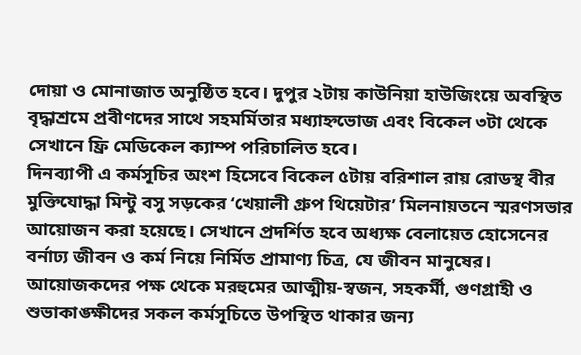দোয়া ও মোনাজাত অনুষ্ঠিত হবে। দুপুর ২টায় কাউনিয়া হাউজিংয়ে অবস্থিত বৃদ্ধাশ্রমে প্রবীণদের সাথে সহমর্মিতার মধ্যাহ্নভোজ এবং বিকেল ৩টা থেকে সেখানে ফ্রি মেডিকেল ক্যাম্প পরিচালিত হবে।
দিনব্যাপী এ কর্মসূচির অংশ হিসেবে বিকেল ৫টায় বরিশাল রায় রোডস্থ বীর মুক্তিযোদ্ধা মিন্টু বসু সড়কের ‘খেয়ালী গ্রুপ থিয়েটার’ মিলনায়তনে স্মরণসভার আয়োজন করা হয়েছে। সেখানে প্রদর্শিত হবে অধ্যক্ষ বেলায়েত হোসেনের বর্নাঢ্য জীবন ও কর্ম নিয়ে নির্মিত প্রামাণ্য চিত্র, যে জীবন মানুষের।
আয়োজকদের পক্ষ থেকে মরহুমের আত্মীয়-স্বজন, সহকর্মী, গুণগ্রাহী ও শুভাকাঙ্ক্ষীদের সকল কর্মসূচিতে উপস্থিত থাকার জন্য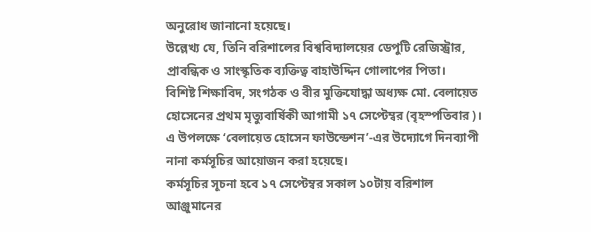অনুরোধ জানানো হয়েছে।
উল্লেখ্য যে, তিনি বরিশালের বিশ্ববিদ্যালয়ের ডেপুটি রেজিস্ট্রার, প্রাবন্ধিক ও সাংস্কৃতিক ব্যক্তিত্ব বাহাউদ্দিন গোলাপের পিতা।
বিশিষ্ট শিক্ষাবিদ, সংগঠক ও বীর মুক্তিযোদ্ধা অধ্যক্ষ মো. বেলায়েত হোসেনের প্রথম মৃত্যুবার্ষিকী আগামী ১৭ সেপ্টেম্বর (বৃহস্পতিবার)। এ উপলক্ষে ‘বেলায়েত হোসেন ফাউন্ডেশন’-এর উদ্যোগে দিনব্যাপী নানা কর্মসূচির আয়োজন করা হয়েছে।
কর্মসূচির সূচনা হবে ১৭ সেপ্টেম্বর সকাল ১০টায় বরিশাল আঞ্জুমানের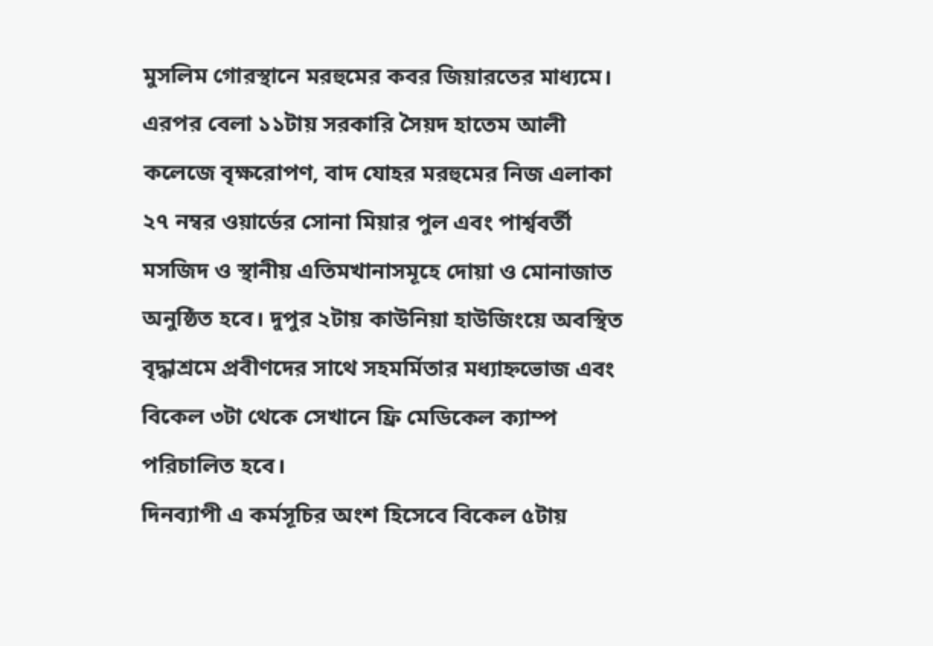মুসলিম গোরস্থানে মরহুমের কবর জিয়ারতের মাধ্যমে। এরপর বেলা ১১টায় সরকারি সৈয়দ হাতেম আলী কলেজে বৃক্ষরোপণ, বাদ যোহর মরহুমের নিজ এলাকা ২৭ নম্বর ওয়ার্ডের সোনা মিয়ার পুল এবং পার্শ্ববর্তী মসজিদ ও স্থানীয় এতিমখানাসমূহে দোয়া ও মোনাজাত অনুষ্ঠিত হবে। দুপুর ২টায় কাউনিয়া হাউজিংয়ে অবস্থিত বৃদ্ধাশ্রমে প্রবীণদের সাথে সহমর্মিতার মধ্যাহ্নভোজ এবং বিকেল ৩টা থেকে সেখানে ফ্রি মেডিকেল ক্যাম্প পরিচালিত হবে।
দিনব্যাপী এ কর্মসূচির অংশ হিসেবে বিকেল ৫টায়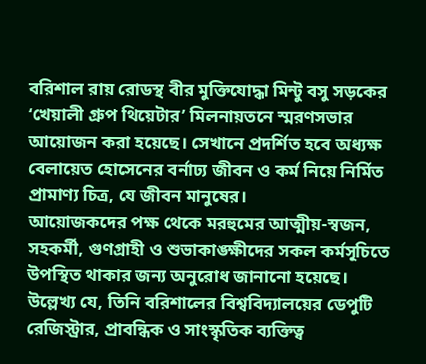বরিশাল রায় রোডস্থ বীর মুক্তিযোদ্ধা মিন্টু বসু সড়কের ‘খেয়ালী গ্রুপ থিয়েটার’ মিলনায়তনে স্মরণসভার আয়োজন করা হয়েছে। সেখানে প্রদর্শিত হবে অধ্যক্ষ বেলায়েত হোসেনের বর্নাঢ্য জীবন ও কর্ম নিয়ে নির্মিত প্রামাণ্য চিত্র, যে জীবন মানুষের।
আয়োজকদের পক্ষ থেকে মরহুমের আত্মীয়-স্বজন, সহকর্মী, গুণগ্রাহী ও শুভাকাঙ্ক্ষীদের সকল কর্মসূচিতে উপস্থিত থাকার জন্য অনুরোধ জানানো হয়েছে।
উল্লেখ্য যে, তিনি বরিশালের বিশ্ববিদ্যালয়ের ডেপুটি রেজিস্ট্রার, প্রাবন্ধিক ও সাংস্কৃতিক ব্যক্তিত্ব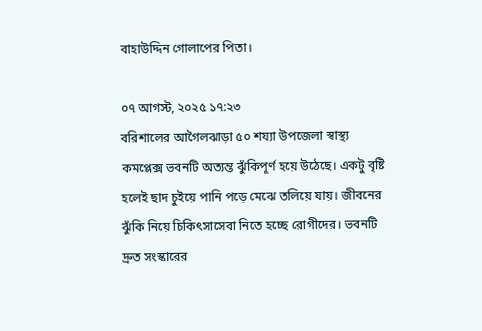বাহাউদ্দিন গোলাপের পিতা।

০৭ আগস্ট, ২০২৫ ১৭:২৩
বরিশালের আগৈলঝাড়া ৫০ শয্যা উপজেলা স্বাস্থ্য কমপ্লেক্স ভবনটি অত্যন্ত ঝুঁকিপূর্ণ হয়ে উঠেছে। একটু বৃষ্টি হলেই ছাদ চুইয়ে পানি পড়ে মেঝে তলিয়ে যায়। জীবনের ঝুঁকি নিয়ে চিকিৎসাসেবা নিতে হচ্ছে রোগীদের। ভবনটি দ্রুত সংস্কারের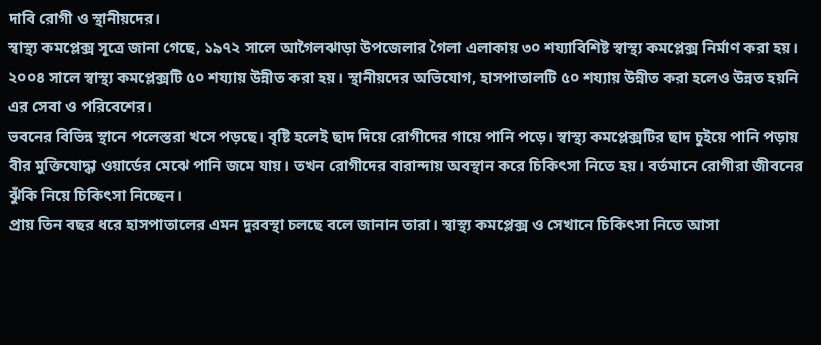দাবি রোগী ও স্থানীয়দের।
স্বাস্থ্য কমপ্লেক্স সূত্রে জানা গেছে, ১৯৭২ সালে আগৈলঝাড়া উপজেলার গৈলা এলাকায় ৩০ শয্যাবিশিষ্ট স্বাস্থ্য কমপ্লেক্স নির্মাণ করা হয়। ২০০৪ সালে স্বাস্থ্য কমপ্লেক্সটি ৫০ শয্যায় উন্নীত করা হয়। স্থানীয়দের অভিযোগ, হাসপাতালটি ৫০ শয্যায় উন্নীত করা হলেও উন্নত হয়নি এর সেবা ও পরিবেশের।
ভবনের বিভিন্ন স্থানে পলেস্তরা খসে পড়ছে। বৃষ্টি হলেই ছাদ দিয়ে রোগীদের গায়ে পানি পড়ে। স্বাস্থ্য কমপ্লেক্সটির ছাদ চুইয়ে পানি পড়ায় বীর মুক্তিযোদ্ধা ওয়ার্ডের মেঝে পানি জমে যায়। তখন রোগীদের বারান্দায় অবস্থান করে চিকিৎসা নিতে হয়। বর্তমানে রোগীরা জীবনের ঝুঁকি নিয়ে চিকিৎসা নিচ্ছেন।
প্রায় তিন বছর ধরে হাসপাতালের এমন দুরবস্থা চলছে বলে জানান তারা। স্বাস্থ্য কমপ্লেক্স ও সেখানে চিকিৎসা নিতে আসা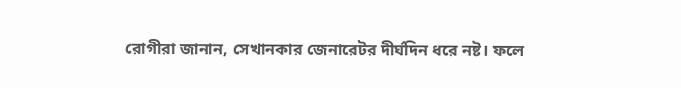রোগীরা জানান, সেখানকার জেনারেটর দীর্ঘদিন ধরে নষ্ট। ফলে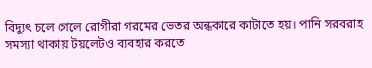বিদ্যুৎ চলে গেলে রোগীরা গরমের ভেতর অন্ধকারে কাটাতে হয়। পানি সরবরাহ সমস্যা থাকায় টয়লেটও ব্যবহার করতে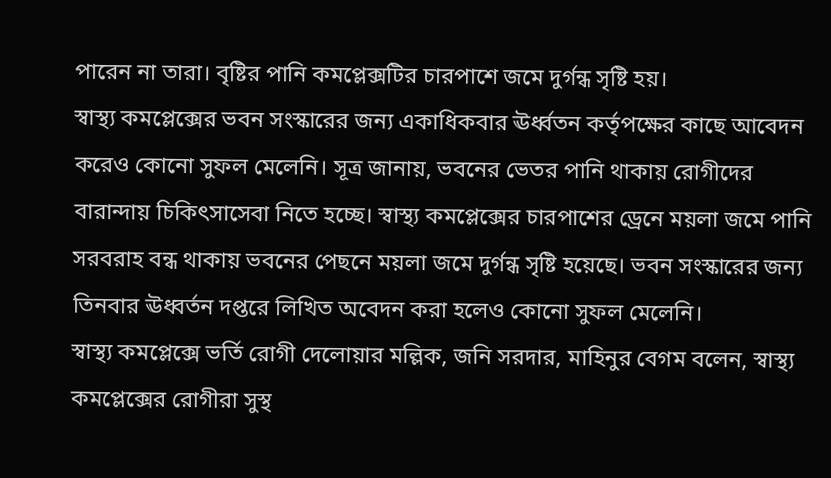পারেন না তারা। বৃষ্টির পানি কমপ্লেক্সটির চারপাশে জমে দুর্গন্ধ সৃষ্টি হয়।
স্বাস্থ্য কমপ্লেক্সের ভবন সংস্কারের জন্য একাধিকবার ঊর্ধ্বতন কর্তৃপক্ষের কাছে আবেদন করেও কোনো সুফল মেলেনি। সূত্র জানায়, ভবনের ভেতর পানি থাকায় রোগীদের বারান্দায় চিকিৎসাসেবা নিতে হচ্ছে। স্বাস্থ্য কমপ্লেক্সের চারপাশের ড্রেনে ময়লা জমে পানি সরবরাহ বন্ধ থাকায় ভবনের পেছনে ময়লা জমে দুর্গন্ধ সৃষ্টি হয়েছে। ভবন সংস্কারের জন্য তিনবার ঊধ্বর্তন দপ্তরে লিখিত অবেদন করা হলেও কোনো সুফল মেলেনি।
স্বাস্থ্য কমপ্লেক্সে ভর্তি রোগী দেলোয়ার মল্লিক, জনি সরদার, মাহিনুর বেগম বলেন, স্বাস্থ্য কমপ্লেক্সের রোগীরা সুস্থ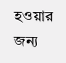হওয়ার জন্য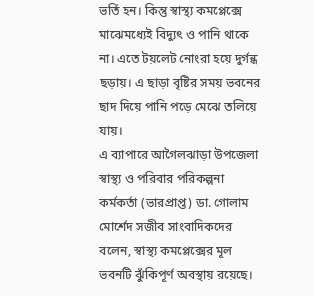ভর্তি হন। কিন্তু স্বাস্থ্য কমপ্লেক্সে মাঝেমধ্যেই বিদ্যুৎ ও পানি থাকে না। এতে টয়লেট নোংরা হয়ে দুর্গন্ধ ছড়ায়। এ ছাড়া বৃষ্টির সময় ভবনের ছাদ দিয়ে পানি পড়ে মেঝে তলিয়ে যায়।
এ ব্যাপারে আগৈলঝাড়া উপজেলা স্বাস্থ্য ও পরিবার পরিকল্পনা কর্মকর্তা (ভারপ্রাপ্ত) ডা. গোলাম মোর্শেদ সজীব সাংবাদিকদের বলেন, স্বাস্থ্য কমপ্লেক্সের মূল ভবনটি ঝুঁকিপূর্ণ অবস্থায় রয়েছে।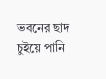ভবনের ছাদ চুইয়ে পানি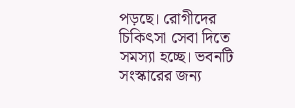পড়ছে। রোগীদের চিকিৎসা সেবা দিতে সমস্যা হচ্ছে। ভবনটি সংস্কারের জন্য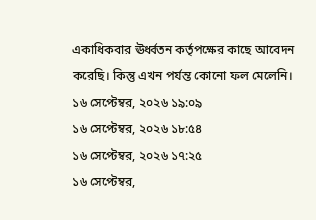একাধিকবার ঊর্ধ্বতন কর্তৃপক্ষের কাছে আবেদন করেছি। কিন্তু এখন পর্যন্ত কোনো ফল মেলেনি।
১৬ সেপ্টেম্বর, ২০২৬ ১৯:০৯
১৬ সেপ্টেম্বর, ২০২৬ ১৮:৫৪
১৬ সেপ্টেম্বর, ২০২৬ ১৭:২৫
১৬ সেপ্টেম্বর,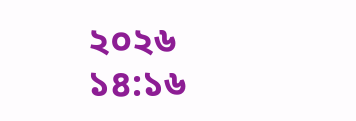২০২৬ ১৪:১৬